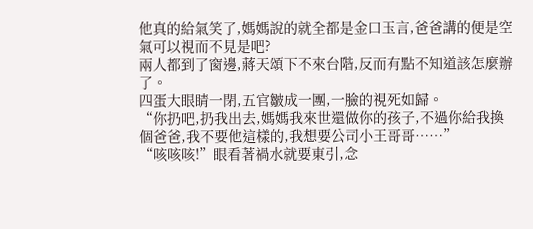他真的給氣笑了,媽媽說的就全都是金口玉言,爸爸講的便是空氣可以視而不見是吧?
兩人都到了窗邊,蔣天頌下不來台階,反而有點不知道該怎麼辦了。
四蛋大眼睛一閉,五官皺成一團,一臉的視死如歸。
“你扔吧,扔我出去,媽媽我來世還做你的孩子,不過你給我換個爸爸,我不要他這樣的,我想要公司小王哥哥……”
“咳咳咳!”眼看著禍水就要東引,念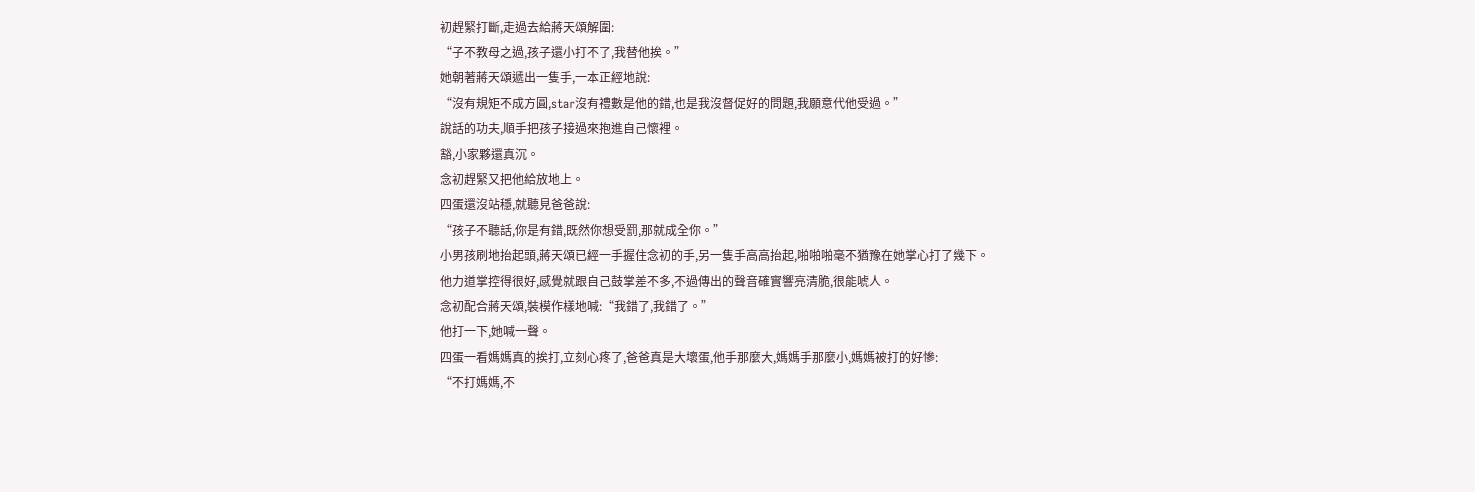初趕緊打斷,走過去給蔣天頌解圍:
“子不教母之過,孩子還小打不了,我替他挨。”
她朝著蔣天頌遞出一隻手,一本正經地說:
“沒有規矩不成方圓,star沒有禮數是他的錯,也是我沒督促好的問題,我願意代他受過。”
說話的功夫,順手把孩子接過來抱進自己懷裡。
豁,小家夥還真沉。
念初趕緊又把他給放地上。
四蛋還沒站穩,就聽見爸爸說:
“孩子不聽話,你是有錯,既然你想受罰,那就成全你。”
小男孩刷地抬起頭,蔣天頌已經一手握住念初的手,另一隻手高高抬起,啪啪啪毫不猶豫在她掌心打了幾下。
他力道掌控得很好,感覺就跟自己鼓掌差不多,不過傳出的聲音確實響亮清脆,很能唬人。
念初配合蔣天頌,裝模作樣地喊:“我錯了,我錯了。”
他打一下,她喊一聲。
四蛋一看媽媽真的挨打,立刻心疼了,爸爸真是大壞蛋,他手那麼大,媽媽手那麼小,媽媽被打的好慘:
“不打媽媽,不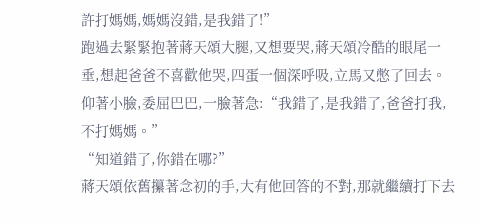許打媽媽,媽媽沒錯,是我錯了!”
跑過去緊緊抱著蔣天頌大腿,又想要哭,蔣天頌冷酷的眼尾一垂,想起爸爸不喜歡他哭,四蛋一個深呼吸,立馬又憋了回去。
仰著小臉,委屈巴巴,一臉著急:“我錯了,是我錯了,爸爸打我,不打媽媽。”
“知道錯了,你錯在哪?”
蔣天頌依舊攥著念初的手,大有他回答的不對,那就繼續打下去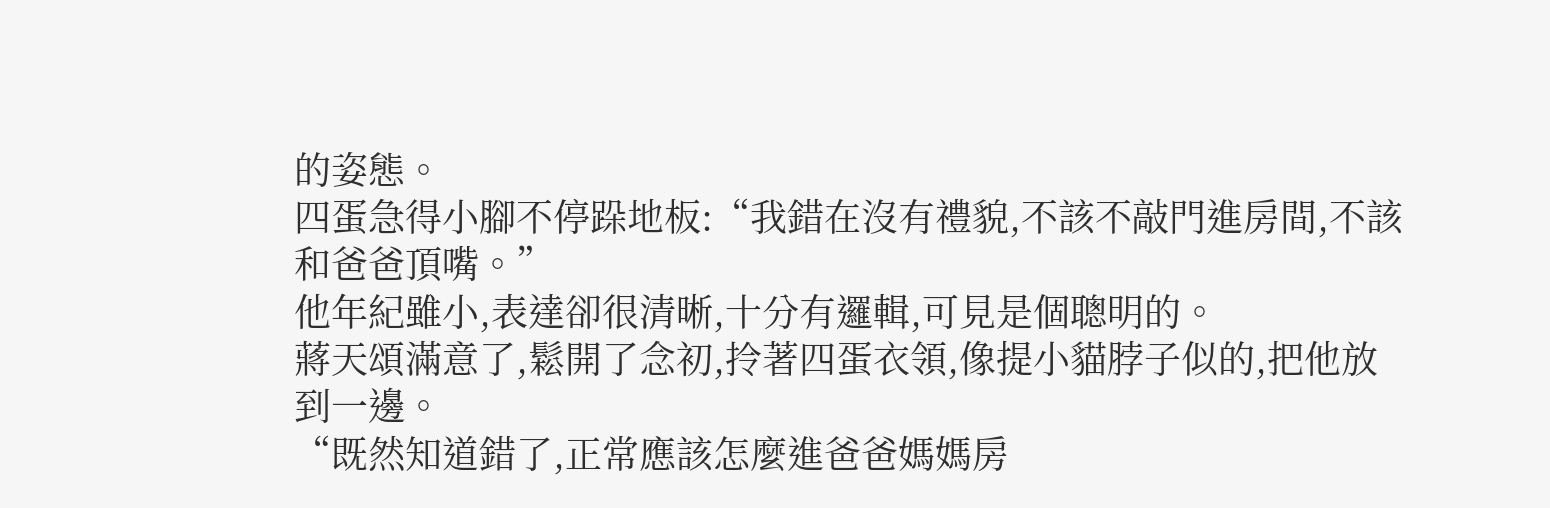的姿態。
四蛋急得小腳不停跺地板:“我錯在沒有禮貌,不該不敲門進房間,不該和爸爸頂嘴。”
他年紀雖小,表達卻很清晰,十分有邏輯,可見是個聰明的。
蔣天頌滿意了,鬆開了念初,拎著四蛋衣領,像提小貓脖子似的,把他放到一邊。
“既然知道錯了,正常應該怎麼進爸爸媽媽房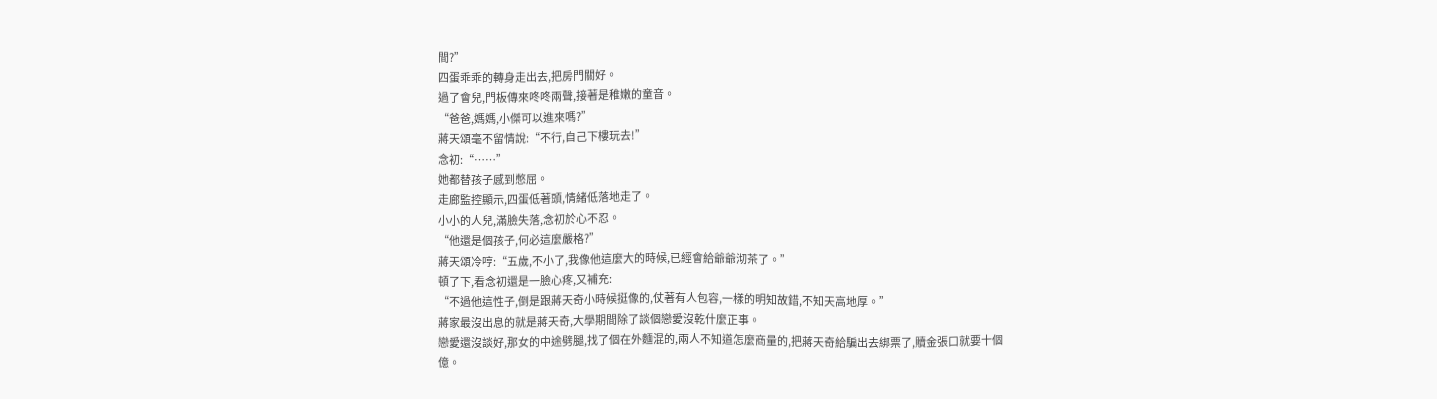間?”
四蛋乖乖的轉身走出去,把房門關好。
過了會兒,門板傳來咚咚兩聲,接著是稚嫩的童音。
“爸爸,媽媽,小傑可以進來嗎?”
蔣天頌毫不留情說:“不行,自己下樓玩去!”
念初:“……”
她都替孩子感到憋屈。
走廊監控顯示,四蛋低著頭,情緒低落地走了。
小小的人兒,滿臉失落,念初於心不忍。
“他還是個孩子,何必這麼嚴格?”
蔣天頌冷哼:“五歲,不小了,我像他這麼大的時候,已經會給爺爺沏茶了。”
頓了下,看念初還是一臉心疼,又補充:
“不過他這性子,倒是跟蔣天奇小時候挺像的,仗著有人包容,一樣的明知故錯,不知天高地厚。”
蔣家最沒出息的就是蔣天奇,大學期間除了談個戀愛沒乾什麼正事。
戀愛還沒談好,那女的中途劈腿,找了個在外麵混的,兩人不知道怎麼商量的,把蔣天奇給騙出去綁票了,贖金張口就要十個億。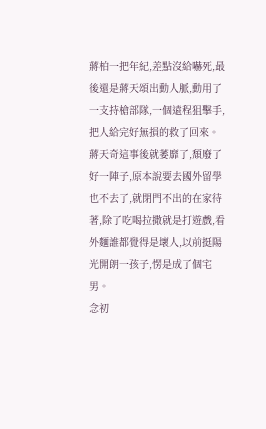蔣柏一把年紀,差點沒給嚇死,最後還是蔣天頌出動人脈,動用了一支持槍部隊,一個遠程狙擊手,把人給完好無損的救了回來。
蔣天奇這事後就萎靡了,頹廢了好一陣子,原本說要去國外留學也不去了,就閉門不出的在家待著,除了吃喝拉撒就是打遊戲,看外麵誰都覺得是壞人,以前挺陽光開朗一孩子,愣是成了個宅男。
念初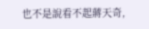也不是說看不起蔣天奇,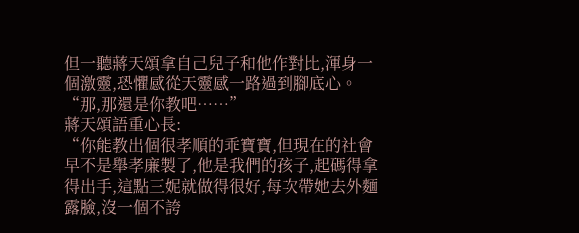但一聽蔣天頌拿自己兒子和他作對比,渾身一個激靈,恐懼感從天靈感一路過到腳底心。
“那,那還是你教吧……”
蔣天頌語重心長:
“你能教出個很孝順的乖寶寶,但現在的社會早不是舉孝廉製了,他是我們的孩子,起碼得拿得出手,這點三妮就做得很好,每次帶她去外麵露臉,沒一個不誇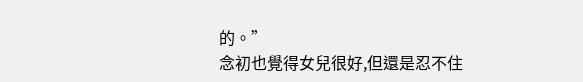的。”
念初也覺得女兒很好,但還是忍不住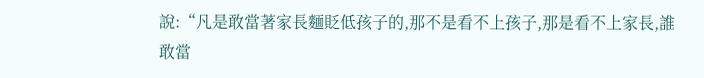說:“凡是敢當著家長麵貶低孩子的,那不是看不上孩子,那是看不上家長,誰敢當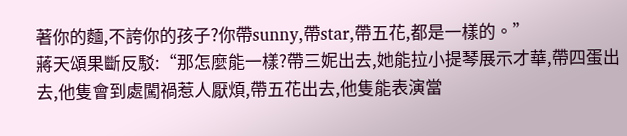著你的麵,不誇你的孩子?你帶sunny,帶star,帶五花,都是一樣的。”
蔣天頌果斷反駁:“那怎麼能一樣?帶三妮出去,她能拉小提琴展示才華,帶四蛋出去,他隻會到處闖禍惹人厭煩,帶五花出去,他隻能表演當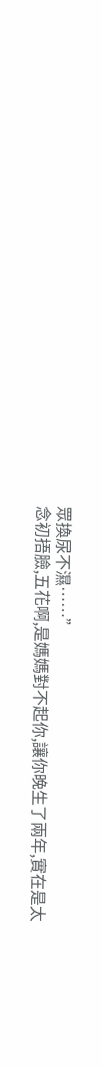眾換尿不濕……”
念初捂臉,五花啊,是媽媽對不起你,讓你晚生了兩年,實在是太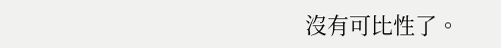沒有可比性了。